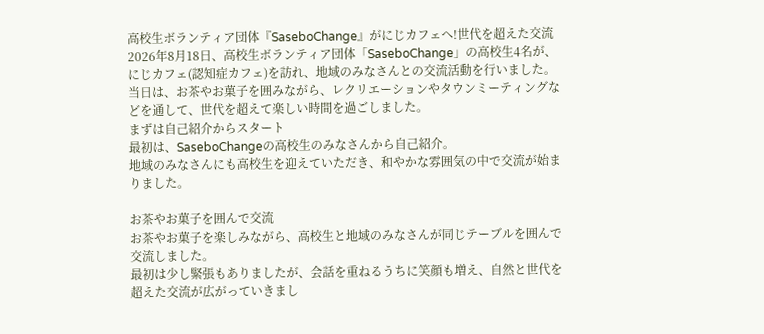高校生ボランティア団体『SaseboChange』がにじカフェへ!世代を超えた交流
2026年8月18日、高校生ボランティア団体「SaseboChange」の高校生4名が、にじカフェ(認知症カフェ)を訪れ、地域のみなさんとの交流活動を行いました。
当日は、お茶やお菓子を囲みながら、レクリエーションやタウンミーティングなどを通して、世代を超えて楽しい時間を過ごしました。
まずは自己紹介からスタート
最初は、SaseboChangeの高校生のみなさんから自己紹介。
地域のみなさんにも高校生を迎えていただき、和やかな雰囲気の中で交流が始まりました。

お茶やお菓子を囲んで交流
お茶やお菓子を楽しみながら、高校生と地域のみなさんが同じテーブルを囲んで交流しました。
最初は少し緊張もありましたが、会話を重ねるうちに笑顔も増え、自然と世代を超えた交流が広がっていきまし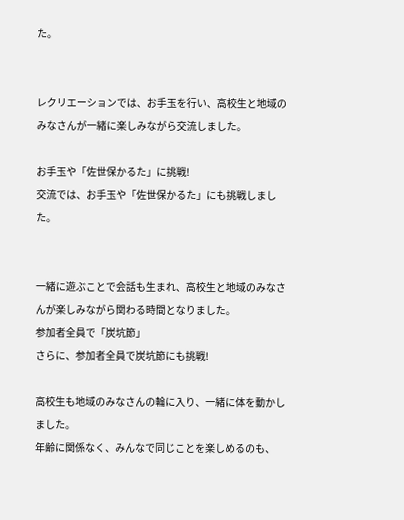た。


レクリエーションでは、お手玉を行い、高校生と地域のみなさんが一緒に楽しみながら交流しました。

お手玉や「佐世保かるた」に挑戦!
交流では、お手玉や「佐世保かるた」にも挑戦しました。


一緒に遊ぶことで会話も生まれ、高校生と地域のみなさんが楽しみながら関わる時間となりました。
参加者全員で「炭坑節」
さらに、参加者全員で炭坑節にも挑戦!

高校生も地域のみなさんの輪に入り、一緒に体を動かしました。
年齢に関係なく、みんなで同じことを楽しめるのも、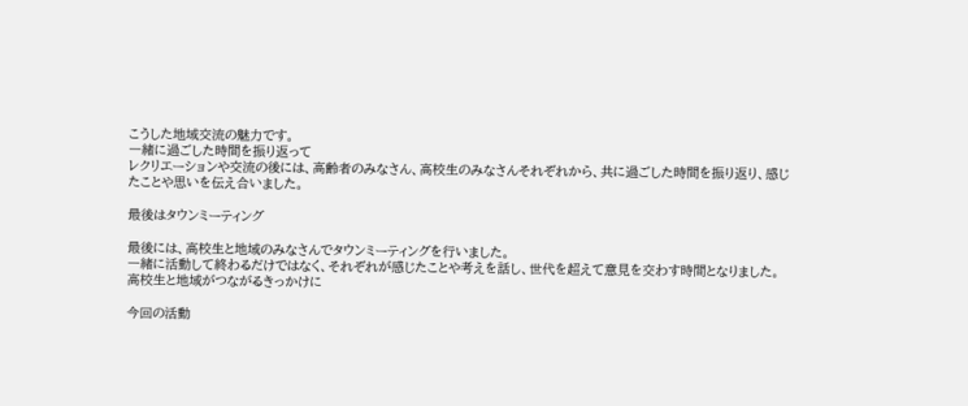こうした地域交流の魅力です。
一緒に過ごした時間を振り返って
レクリエーションや交流の後には、高齢者のみなさん、高校生のみなさんそれぞれから、共に過ごした時間を振り返り、感じたことや思いを伝え合いました。

最後はタウンミーティング

最後には、高校生と地域のみなさんでタウンミーティングを行いました。
一緒に活動して終わるだけではなく、それぞれが感じたことや考えを話し、世代を超えて意見を交わす時間となりました。
高校生と地域がつながるきっかけに

今回の活動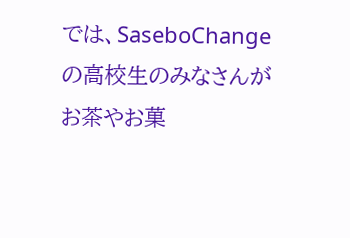では、SaseboChangeの高校生のみなさんがお茶やお菓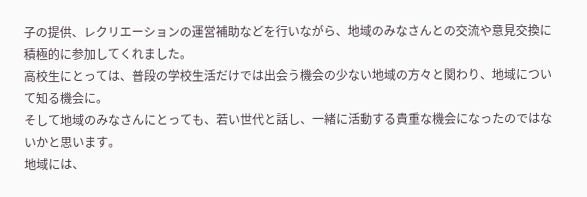子の提供、レクリエーションの運営補助などを行いながら、地域のみなさんとの交流や意見交換に積極的に参加してくれました。
高校生にとっては、普段の学校生活だけでは出会う機会の少ない地域の方々と関わり、地域について知る機会に。
そして地域のみなさんにとっても、若い世代と話し、一緒に活動する貴重な機会になったのではないかと思います。
地域には、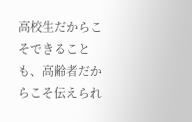高校生だからこそできることも、高齢者だからこそ伝えられ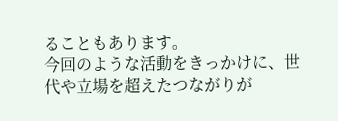ることもあります。
今回のような活動をきっかけに、世代や立場を超えたつながりが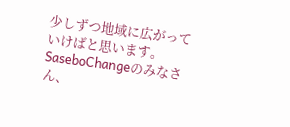少しずつ地域に広がっていけばと思います。
SaseboChangeのみなさん、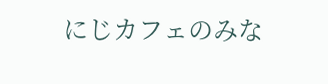にじカフェのみな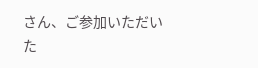さん、ご参加いただいた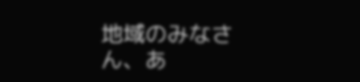地域のみなさん、あ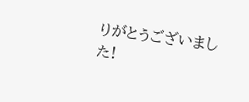りがとうございました!